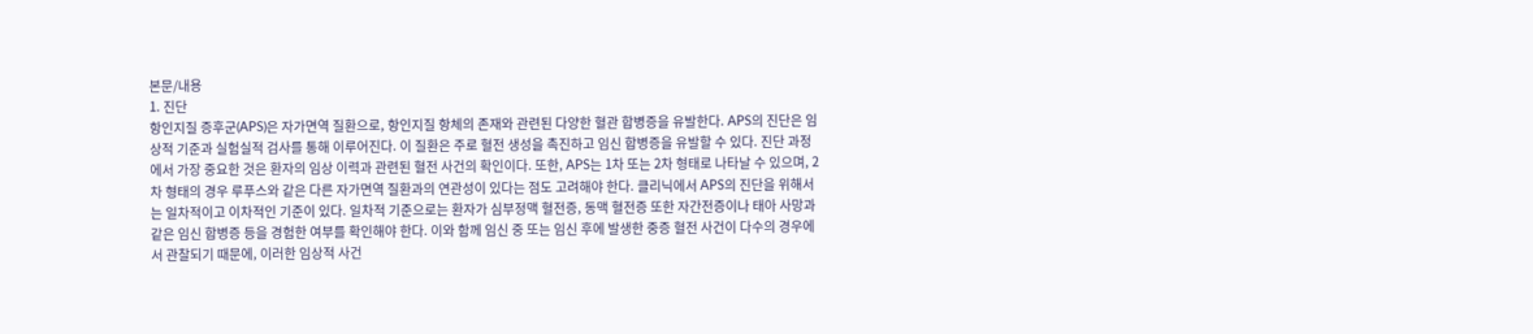본문/내용
1. 진단
항인지질 증후군(APS)은 자가면역 질환으로, 항인지질 항체의 존재와 관련된 다양한 혈관 합병증을 유발한다. APS의 진단은 임상적 기준과 실험실적 검사를 통해 이루어진다. 이 질환은 주로 혈전 생성을 촉진하고 임신 합병증을 유발할 수 있다. 진단 과정에서 가장 중요한 것은 환자의 임상 이력과 관련된 혈전 사건의 확인이다. 또한, APS는 1차 또는 2차 형태로 나타날 수 있으며, 2차 형태의 경우 루푸스와 같은 다른 자가면역 질환과의 연관성이 있다는 점도 고려해야 한다. 클리닉에서 APS의 진단을 위해서는 일차적이고 이차적인 기준이 있다. 일차적 기준으로는 환자가 심부정맥 혈전증, 동맥 혈전증 또한 자간전증이나 태아 사망과 같은 임신 합병증 등을 경험한 여부를 확인해야 한다. 이와 함께 임신 중 또는 임신 후에 발생한 중증 혈전 사건이 다수의 경우에서 관찰되기 때문에, 이러한 임상적 사건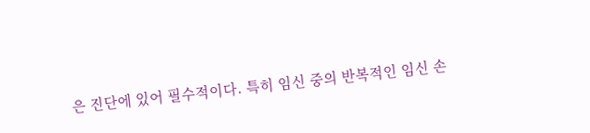은 진단에 있어 필수적이다. 특히 임신 중의 반복적인 임신 손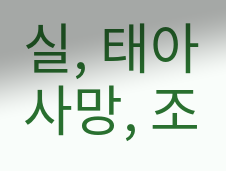실, 태아 사망, 조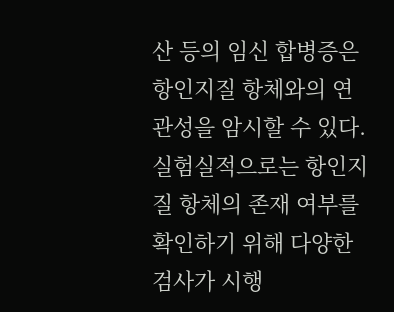산 등의 임신 합병증은 항인지질 항체와의 연관성을 암시할 수 있다. 실험실적으로는 항인지질 항체의 존재 여부를 확인하기 위해 다양한 검사가 시행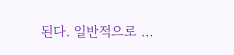된다. 일반적으로 …